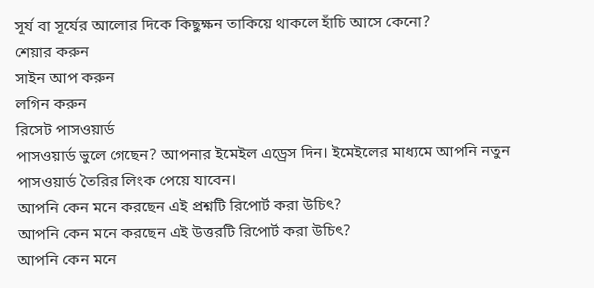সূর্য বা সূর্যের আলোর দিকে কিছুক্ষন তাকিয়ে থাকলে হাঁচি আসে কেনো?
শেয়ার করুন
সাইন আপ করুন
লগিন করুন
রিসেট পাসওয়ার্ড
পাসওয়ার্ড ভুলে গেছেন? আপনার ইমেইল এড্রেস দিন। ইমেইলের মাধ্যমে আপনি নতুন পাসওয়ার্ড তৈরির লিংক পেয়ে যাবেন।
আপনি কেন মনে করছেন এই প্রশ্নটি রিপোর্ট করা উচিৎ?
আপনি কেন মনে করছেন এই উত্তরটি রিপোর্ট করা উচিৎ?
আপনি কেন মনে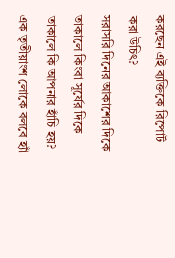করছেন এই ব্যক্তিকে রিপোর্ট করা উচিৎ?
সরাসরি দিনের আকাশের দিকে তাকালে কিংবা সূর্যের দিকে তাকালে কি আপনার হাঁচি হয়? এক তৃতীয়াংশ লোকে বলবে হ্যাঁ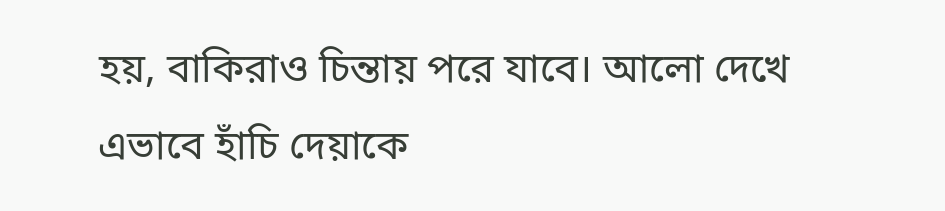হয়, বাকিরাও চিন্তায় পরে যাবে। আলো দেখে এভাবে হাঁচি দেয়াকে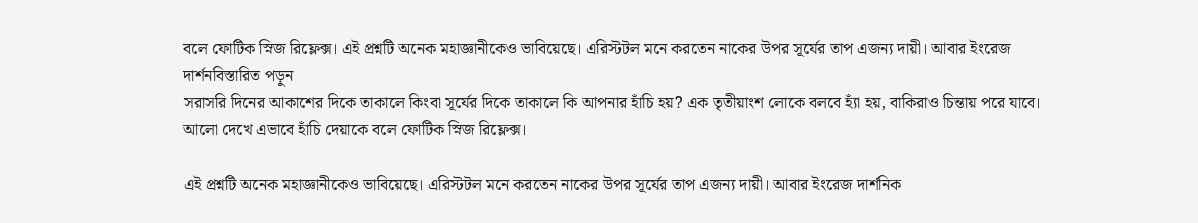বলে ফোটিক স্নিজ রিফ্লেক্স। এই প্রশ্নটি অনেক মহাজ্ঞানীকেও ভাবিয়েছে। এরিস্টটল মনে করতেন নাকের উপর সূর্যের তাপ এজন্য দায়ী। আবার ইংরেজ দার্শনবিস্তারিত পড়ুন
সরাসরি দিনের আকাশের দিকে তাকালে কিংবা সূর্যের দিকে তাকালে কি আপনার হাঁচি হয়? এক তৃতীয়াংশ লোকে বলবে হ্যাঁ হয়, বাকিরাও চিন্তায় পরে যাবে। আলো দেখে এভাবে হাঁচি দেয়াকে বলে ফোটিক স্নিজ রিফ্লেক্স।

এই প্রশ্নটি অনেক মহাজ্ঞানীকেও ভাবিয়েছে। এরিস্টটল মনে করতেন নাকের উপর সূর্যের তাপ এজন্য দায়ী। আবার ইংরেজ দার্শনিক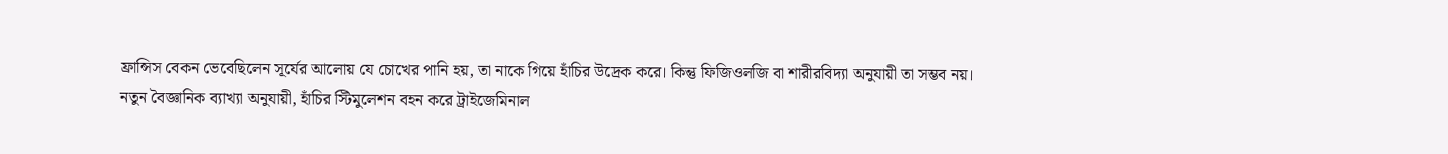ফ্রান্সিস বেকন ভেবেছিলেন সূর্যের আলোয় যে চোখের পানি হয়, তা নাকে গিয়ে হাঁচির উদ্রেক করে। কিন্তু ফিজিওলজি বা শারীরবিদ্যা অনুযায়ী তা সম্ভব নয়।
নতুন বৈজ্ঞানিক ব্যাখ্যা অনুযায়ী, হাঁচির স্টিমুলেশন বহন করে ট্রাইজেমিনাল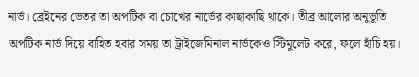নার্ভ। ব্রেইনের ভেতর তা অপটিক বা চোখের নার্ভের কাছাকাছি থাকে। তীব্র আলোর অনুভূতি অপটিক নার্ভ দিয়ে বাহিত হবার সময় তা ট্রাইজেমিনাল নার্ভকেও স্টিমুলেট করে, ফলে হাঁচি হয়।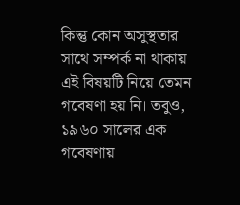কিন্তু কোন অসুস্থতার সাথে সম্পর্ক না থাকায় এই বিষয়টি নিয়ে তেমন গবেষণা হয় নি। তবুও, ১৯৬০ সালের এক গবেষণায়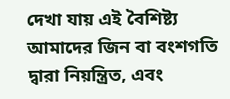দেখা যায় এই বৈশিষ্ট্য আমাদের জিন বা বংশগতি দ্বারা নিয়ন্ত্রিত, এবং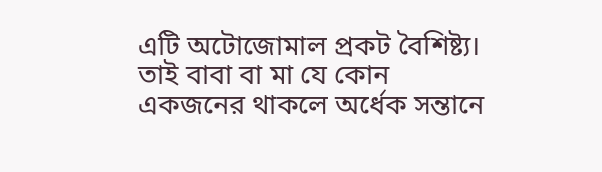এটি অটোজোমাল প্রকট বৈশিষ্ট্য। তাই বাবা বা মা যে কোন একজনের থাকলে অর্ধেক সন্তানে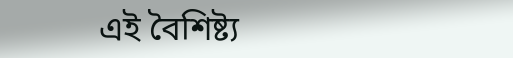এই বৈশিষ্ট্য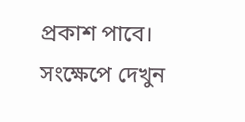প্রকাশ পাবে।
সংক্ষেপে দেখুন